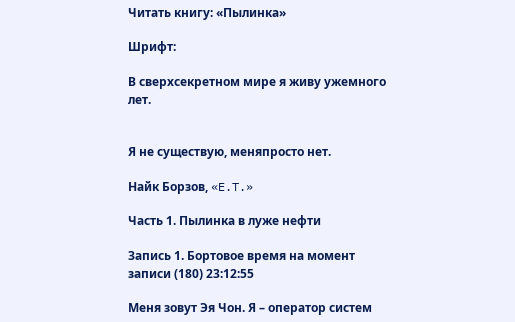Читать книгу: «Пылинка»

Шрифт:

В сверхсекретном мире я живу ужемного лет.


Я не существую, меняпросто нет.

Найк Борзов, «E.T.»

Часть 1. Пылинка в луже нефти

Запись 1. Бортовое время на момент записи (180) 23:12:55

Меня зовут Эя Чон. Я – оператор систем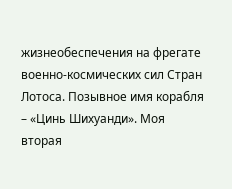жизнеобеспечения на фрегате военно-космических сил Стран Лотоса. Позывное имя корабля – «Цинь Шихуанди». Моя вторая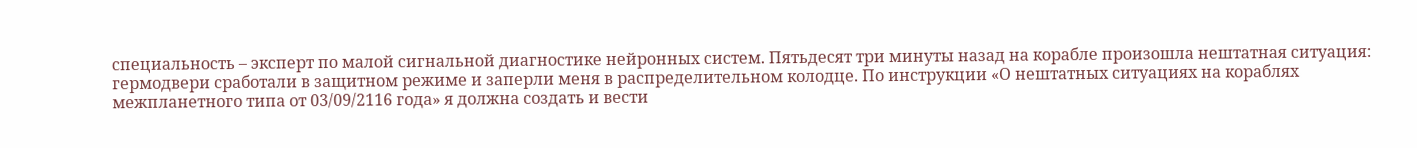специальность – эксперт по малой сигнальной диагностике нейронных систем. Пятьдесят три минуты назад на корабле произошла нештатная ситуация: гермодвери сработали в защитном режиме и заперли меня в распределительном колодце. По инструкции «О нештатных ситуациях на кораблях межпланетного типа от 03/09/2116 года» я должна создать и вести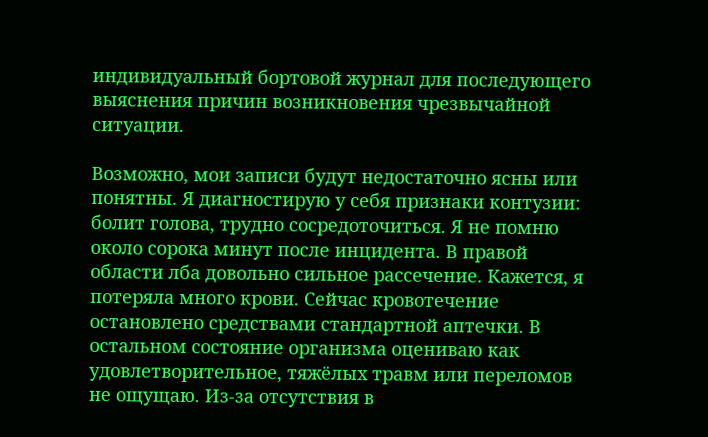индивидуальный бортовой журнал для последующего выяснения причин возникновения чрезвычайной ситуации.

Возможно, мои записи будут недостаточно ясны или понятны. Я диагностирую у себя признаки контузии: болит голова, трудно сосредоточиться. Я не помню около сорока минут после инцидента. В правой области лба довольно сильное рассечение. Кажется, я потеряла много крови. Сейчас кровотечение остановлено средствами стандартной аптечки. В остальном состояние организма оцениваю как удовлетворительное, тяжёлых травм или переломов не ощущаю. Из-за отсутствия в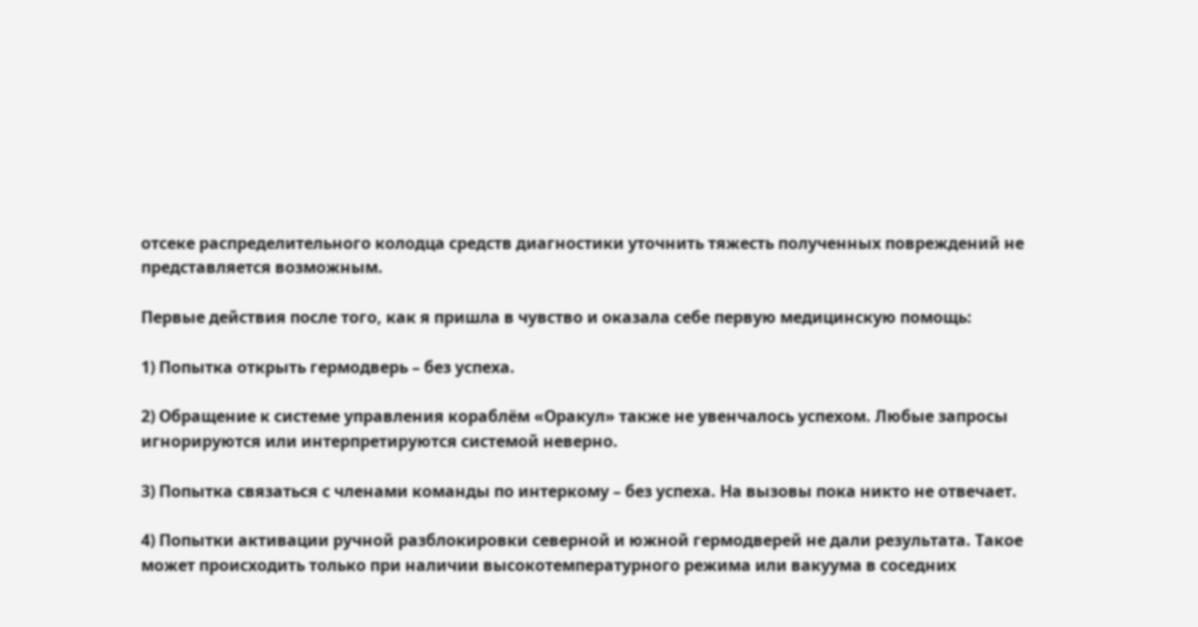отсеке распределительного колодца средств диагностики уточнить тяжесть полученных повреждений не представляется возможным.

Первые действия после того, как я пришла в чувство и оказала себе первую медицинскую помощь:

1) Попытка открыть гермодверь – без успеха.

2) Обращение к системе управления кораблём «Оракул» также не увенчалось успехом. Любые запросы игнорируются или интерпретируются системой неверно.

3) Попытка связаться с членами команды по интеркому – без успеха. На вызовы пока никто не отвечает.

4) Попытки активации ручной разблокировки северной и южной гермодверей не дали результата. Такое может происходить только при наличии высокотемпературного режима или вакуума в соседних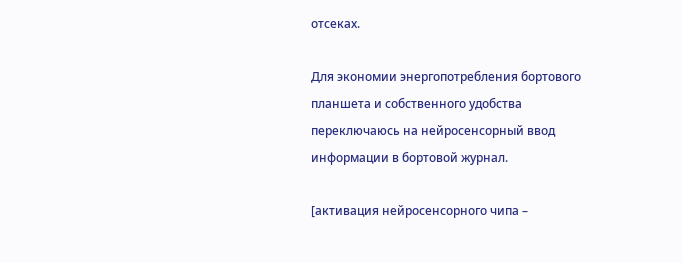отсеках.

Для экономии энергопотребления бортового планшета и собственного удобства переключаюсь на нейросенсорный ввод информации в бортовой журнал.

[активация нейросенсорного чипа –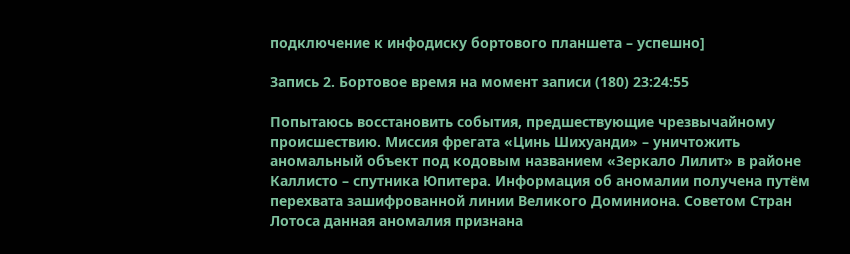подключение к инфодиску бортового планшета – успешно]

Запись 2. Бортовое время на момент записи (180) 23:24:55

Попытаюсь восстановить события, предшествующие чрезвычайному происшествию. Миссия фрегата «Цинь Шихуанди» – уничтожить аномальный объект под кодовым названием «Зеркало Лилит» в районе Каллисто – спутника Юпитера. Информация об аномалии получена путём перехвата зашифрованной линии Великого Доминиона. Советом Стран Лотоса данная аномалия признана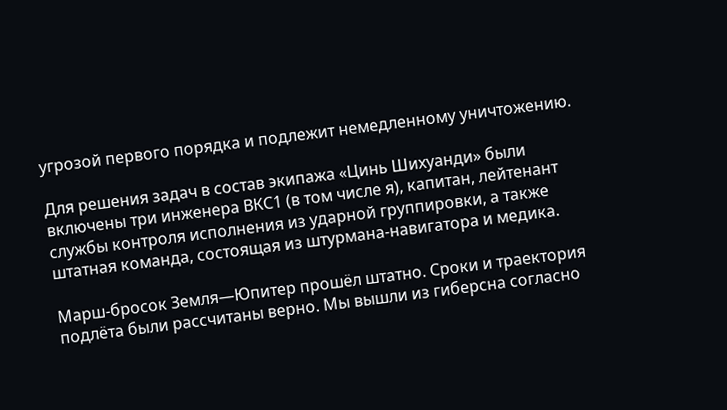угрозой первого порядка и подлежит немедленному уничтожению.

Для решения задач в состав экипажа «Цинь Шихуанди» были включены три инженера ВКС1 (в том числе я), капитан, лейтенант службы контроля исполнения из ударной группировки, а также штатная команда, состоящая из штурмана-навигатора и медика.

Марш-бросок Земля—Юпитер прошёл штатно. Сроки и траектория подлёта были рассчитаны верно. Мы вышли из гиберсна согласно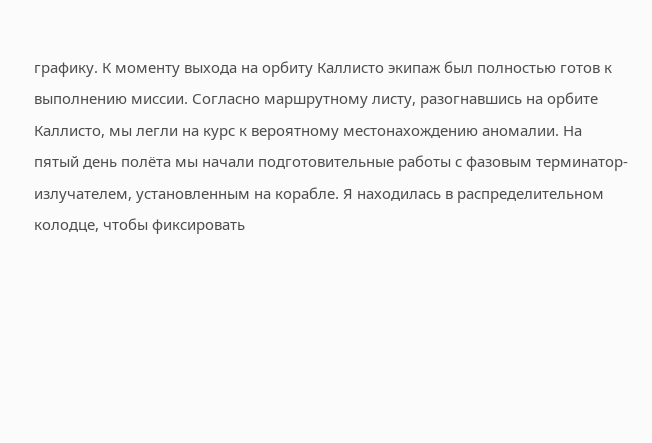графику. К моменту выхода на орбиту Каллисто экипаж был полностью готов к выполнению миссии. Согласно маршрутному листу, разогнавшись на орбите Каллисто, мы легли на курс к вероятному местонахождению аномалии. На пятый день полёта мы начали подготовительные работы с фазовым терминатор-излучателем, установленным на корабле. Я находилась в распределительном колодце, чтобы фиксировать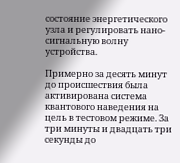состояние энергетического узла и регулировать нано-сигнальную волну устройства.

Примерно за десять минут до происшествия была активирована система квантового наведения на цель в тестовом режиме. За три минуты и двадцать три секунды до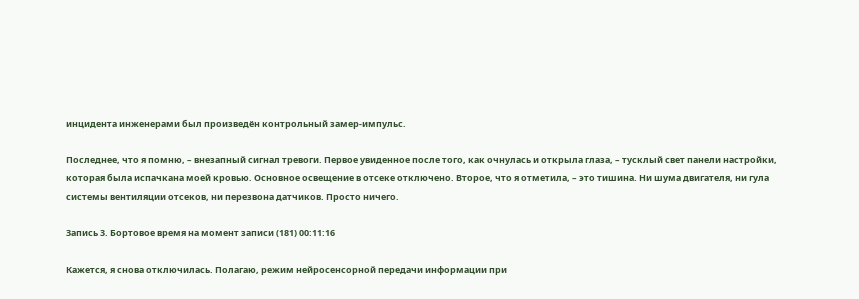инцидента инженерами был произведён контрольный замер-импульс.

Последнее, что я помню, – внезапный сигнал тревоги. Первое увиденное после того, как очнулась и открыла глаза, – тусклый свет панели настройки, которая была испачкана моей кровью. Основное освещение в отсеке отключено. Второе, что я отметила, – это тишина. Ни шума двигателя, ни гула системы вентиляции отсеков, ни перезвона датчиков. Просто ничего.

Запись 3. Бортовое время на момент записи (181) 00:11:16

Кажется, я снова отключилась. Полагаю, режим нейросенсорной передачи информации при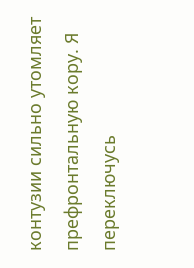контузии сильно утомляет префронтальную кору. Я переключусь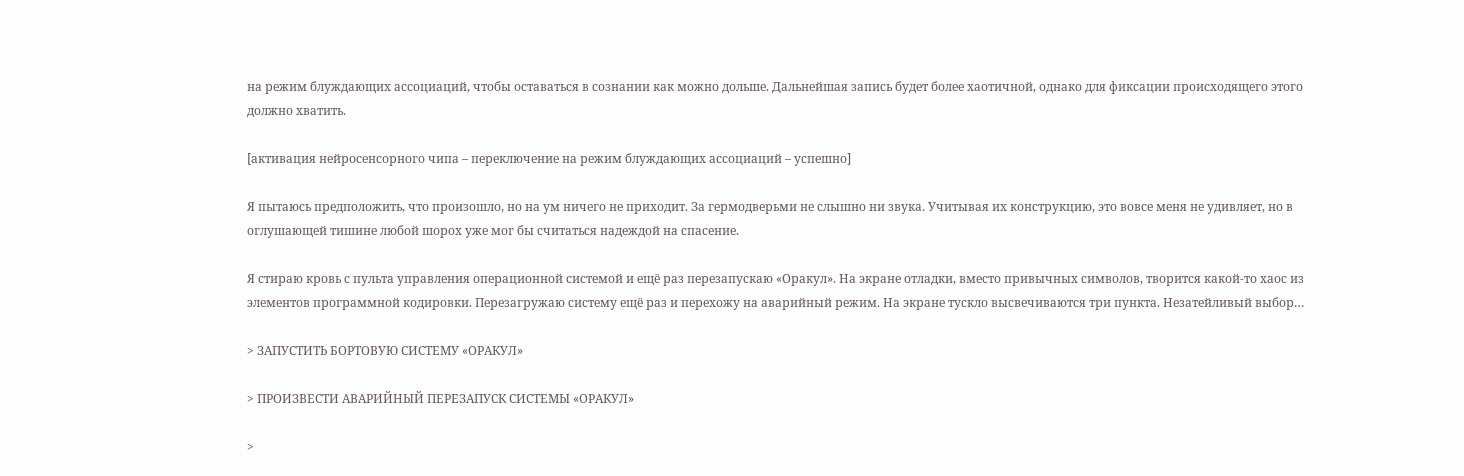на режим блуждающих ассоциаций, чтобы оставаться в сознании как можно дольше. Дальнейшая запись будет более хаотичной, однако для фиксации происходящего этого должно хватить.

[активация нейросенсорного чипа – переключение на режим блуждающих ассоциаций – успешно]

Я пытаюсь предположить, что произошло, но на ум ничего не приходит. За гермодверьми не слышно ни звука. Учитывая их конструкцию, это вовсе меня не удивляет, но в оглушающей тишине любой шорох уже мог бы считаться надеждой на спасение.

Я стираю кровь с пульта управления операционной системой и ещё раз перезапускаю «Оракул». На экране отладки, вместо привычных символов, творится какой-то хаос из элементов программной кодировки. Перезагружаю систему ещё раз и перехожу на аварийный режим. На экране тускло высвечиваются три пункта. Незатейливый выбор…

> ЗАПУСТИТЬ БОРТОВУЮ СИСТЕМУ «ОРАКУЛ»

> ПРОИЗВЕСТИ АВАРИЙНЫЙ ПЕРЕЗАПУСК СИСТЕМЫ «ОРАКУЛ»

>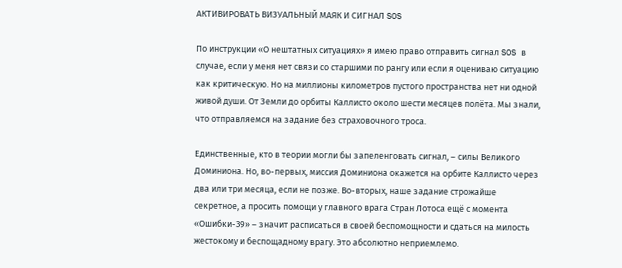АКТИВИРОВАТЬ ВИЗУАЛЬНЫЙ МАЯК И СИГНАЛ SOS

По инструкции «О нештатных ситуациях» я имею право отправить сигнал SOS в случае, если у меня нет связи со старшими по рангу или если я оцениваю ситуацию как критическую. Но на миллионы километров пустого пространства нет ни одной живой души. От Земли до орбиты Каллисто около шести месяцев полёта. Мы знали, что отправляемся на задание без страховочного троса.

Единственные, кто в теории могли бы запеленговать сигнал, – силы Великого Доминиона. Но, во-первых, миссия Доминиона окажется на орбите Каллисто через два или три месяца, если не позже. Во-вторых, наше задание строжайше секретное, а просить помощи у главного врага Стран Лотоса ещё с момента «Ошибки-39» – значит расписаться в своей беспомощности и сдаться на милость жестокому и беспощадному врагу. Это абсолютно неприемлемо.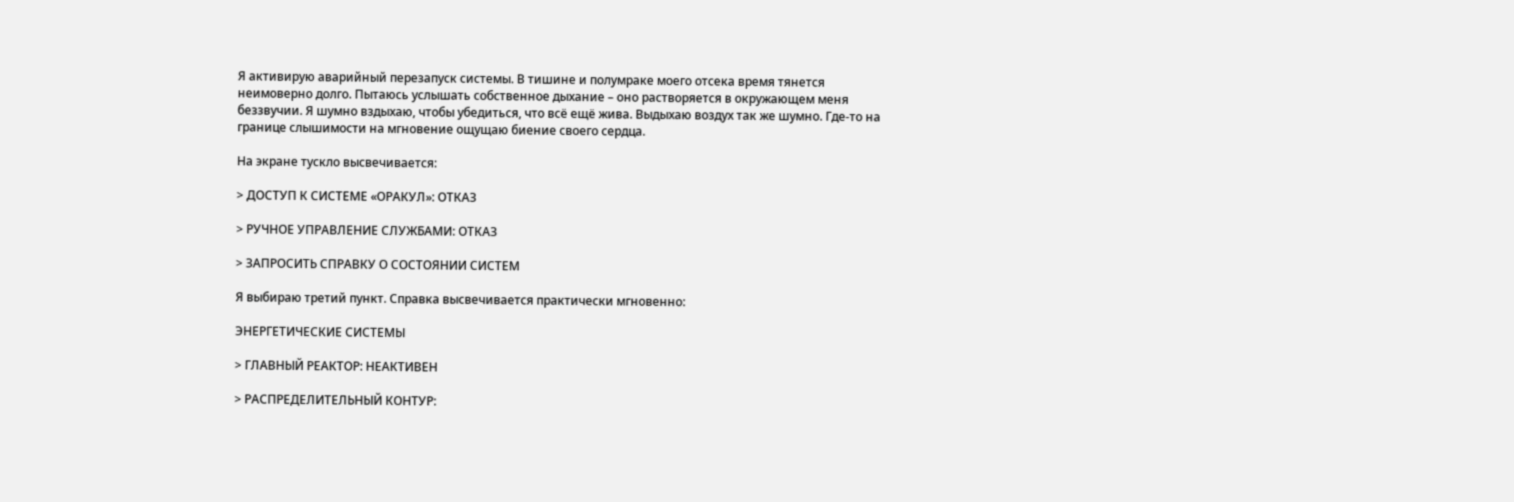Я активирую аварийный перезапуск системы. В тишине и полумраке моего отсека время тянется неимоверно долго. Пытаюсь услышать собственное дыхание – оно растворяется в окружающем меня беззвучии. Я шумно вздыхаю, чтобы убедиться, что всё ещё жива. Выдыхаю воздух так же шумно. Где-то на границе слышимости на мгновение ощущаю биение своего сердца.

На экране тускло высвечивается:

> ДОСТУП К СИСТЕМЕ «ОРАКУЛ»: ОТКАЗ

> РУЧНОЕ УПРАВЛЕНИЕ СЛУЖБАМИ: ОТКАЗ

> ЗАПРОСИТЬ СПРАВКУ О СОСТОЯНИИ СИСТЕМ

Я выбираю третий пункт. Справка высвечивается практически мгновенно:

ЭНЕРГЕТИЧЕСКИЕ СИСТЕМЫ

> ГЛАВНЫЙ РЕАКТОР: НЕАКТИВЕН

> РАСПРЕДЕЛИТЕЛЬНЫЙ КОНТУР: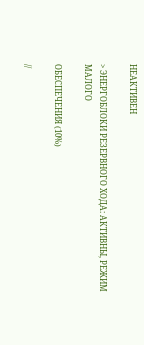НЕАКТИВЕН

> ЭНЕРГОБЛОКИ РЕЗЕРВНОГО ХОДА: АКТИВНЫ, РЕЖИМ МАЛОГО

ОБЕСПЕЧЕНИЯ (10%)

//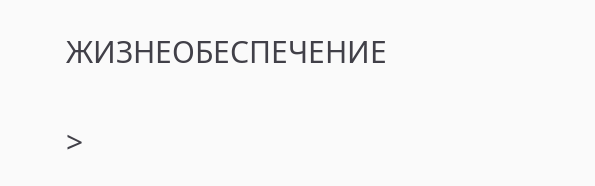ЖИЗНЕОБЕСПЕЧЕНИЕ

>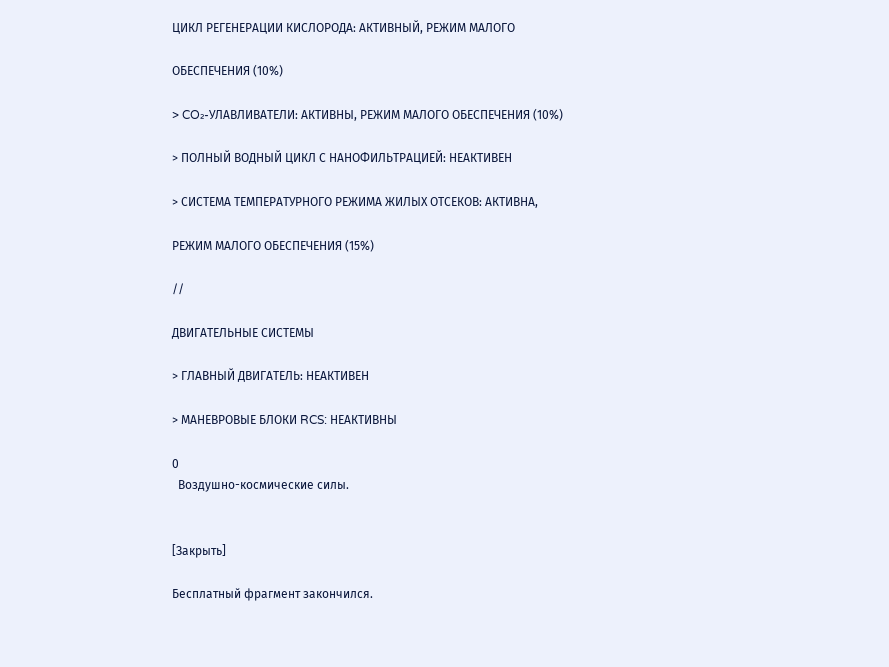ЦИКЛ РЕГЕНЕРАЦИИ КИСЛОРОДА: АКТИВНЫЙ, РЕЖИМ МАЛОГО

ОБЕСПЕЧЕНИЯ (10%)

> CO₂-УЛАВЛИВАТЕЛИ: АКТИВНЫ, РЕЖИМ МАЛОГО ОБЕСПЕЧЕНИЯ (10%)

> ПОЛНЫЙ ВОДНЫЙ ЦИКЛ С НАНОФИЛЬТРАЦИЕЙ: НЕАКТИВЕН

> СИСТЕМА ТЕМПЕРАТУРНОГО РЕЖИМА ЖИЛЫХ ОТСЕКОВ: АКТИВНА,

РЕЖИМ МАЛОГО ОБЕСПЕЧЕНИЯ (15%)

//

ДВИГАТЕЛЬНЫЕ СИСТЕМЫ

> ГЛАВНЫЙ ДВИГАТЕЛЬ: НЕАКТИВЕН

> МАНЕВРОВЫЕ БЛОКИ RCS: НЕАКТИВНЫ

0
  Воздушно-космические силы.


[Закрыть]

Бесплатный фрагмент закончился.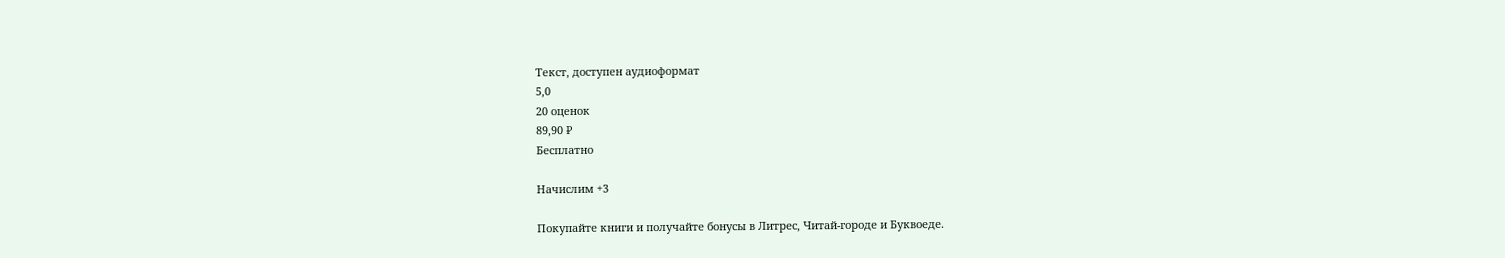Текст, доступен аудиоформат
5,0
20 оценок
89,90 ₽
Бесплатно

Начислим +3

Покупайте книги и получайте бонусы в Литрес, Читай-городе и Буквоеде.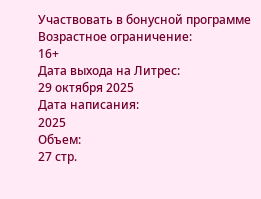Участвовать в бонусной программе
Возрастное ограничение:
16+
Дата выхода на Литрес:
29 октября 2025
Дата написания:
2025
Объем:
27 стр.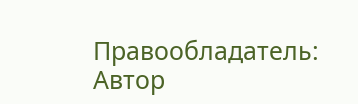Правообладатель:
Автор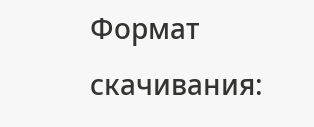Формат скачивания: